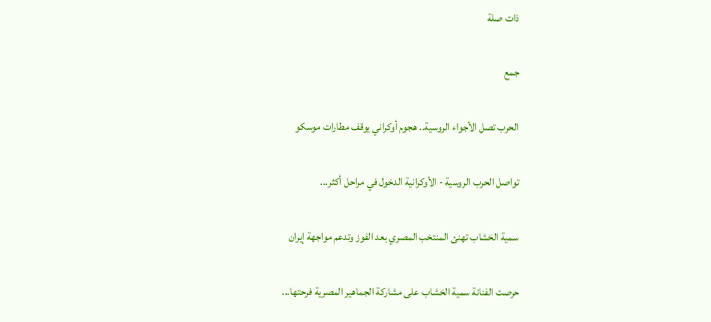ذات صلة

جمع

الحرب تصل الأجواء الروسية.. هجوم أوكراني يوقف مطارات موسكو

تواصل الحرب الروسية - الأوكرانية الدخول في مراحل أكثر...

سمية الخشاب تهنئ المنتخب المصري بعد الفوز وتدعم مواجهة إيران

حرصت الفنانة سمية الخشاب على مشاركة الجماهير المصرية فرحتها...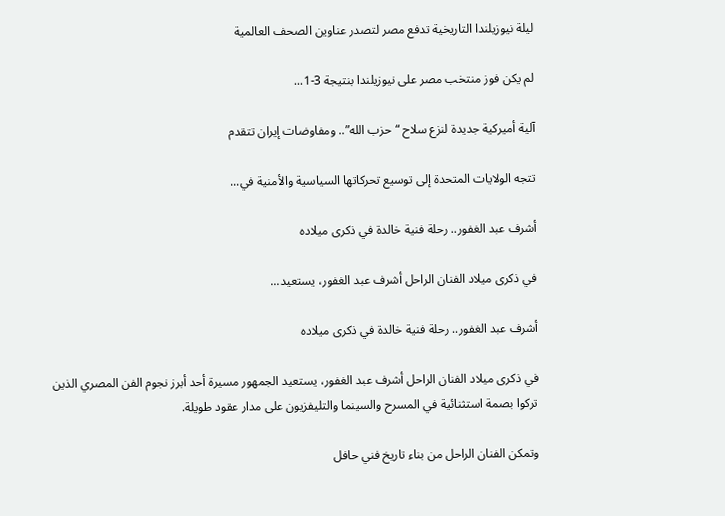ليلة نيوزيلندا التاريخية تدفع مصر لتصدر عناوين الصحف العالمية

لم يكن فوز منتخب مصر على نيوزيلندا بنتيجة 3-1...

آلية أميركية جديدة لنزع سلاح “حزب الله”.. ومفاوضات إيران تتقدم

تتجه الولايات المتحدة إلى توسيع تحركاتها السياسية والأمنية في...

أشرف عبد الغفور.. رحلة فنية خالدة في ذكرى ميلاده

في ذكرى ميلاد الفنان الراحل أشرف عبد الغفور، يستعيد...

أشرف عبد الغفور.. رحلة فنية خالدة في ذكرى ميلاده

في ذكرى ميلاد الفنان الراحل أشرف عبد الغفور، يستعيد الجمهور مسيرة أحد أبرز نجوم الفن المصري الذين تركوا بصمة استثنائية في المسرح والسينما والتليفزيون على مدار عقود طويلة.

وتمكن الفنان الراحل من بناء تاريخ فني حافل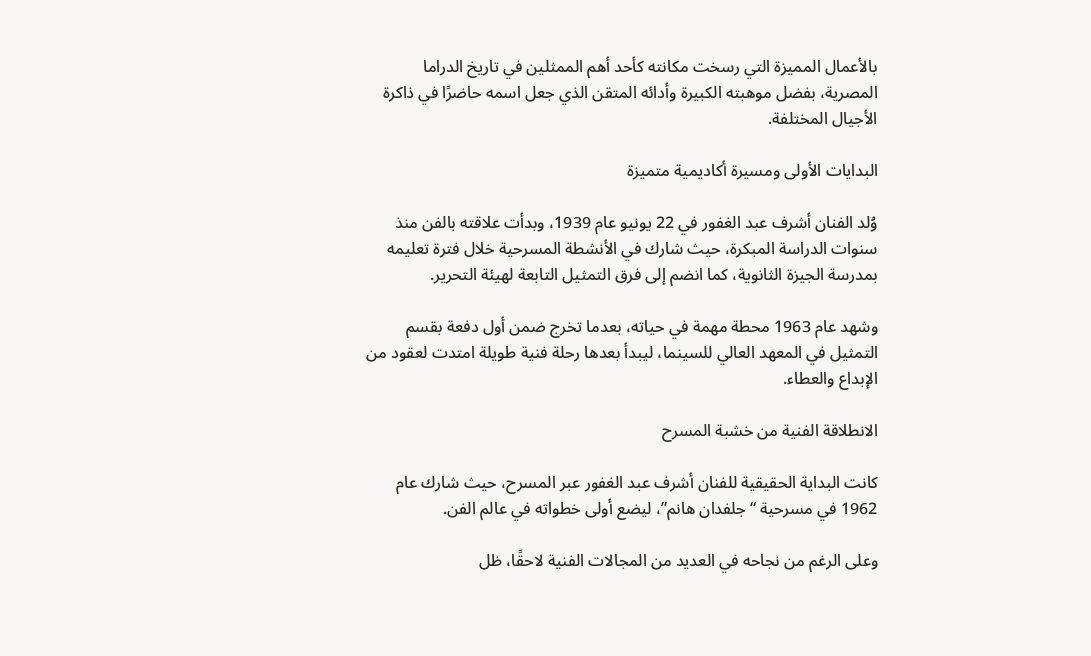بالأعمال المميزة التي رسخت مكانته كأحد أهم الممثلين في تاريخ الدراما المصرية، بفضل موهبته الكبيرة وأدائه المتقن الذي جعل اسمه حاضرًا في ذاكرة الأجيال المختلفة.

البدايات الأولى ومسيرة أكاديمية متميزة

وُلد الفنان أشرف عبد الغفور في 22 يونيو عام 1939، وبدأت علاقته بالفن منذ سنوات الدراسة المبكرة، حيث شارك في الأنشطة المسرحية خلال فترة تعليمه بمدرسة الجيزة الثانوية، كما انضم إلى فرق التمثيل التابعة لهيئة التحرير.

وشهد عام 1963 محطة مهمة في حياته، بعدما تخرج ضمن أول دفعة بقسم التمثيل في المعهد العالي للسينما، ليبدأ بعدها رحلة فنية طويلة امتدت لعقود من الإبداع والعطاء.

الانطلاقة الفنية من خشبة المسرح

كانت البداية الحقيقية للفنان أشرف عبد الغفور عبر المسرح، حيث شارك عام 1962 في مسرحية “جلفدان هانم”، ليضع أولى خطواته في عالم الفن.

وعلى الرغم من نجاحه في العديد من المجالات الفنية لاحقًا، ظل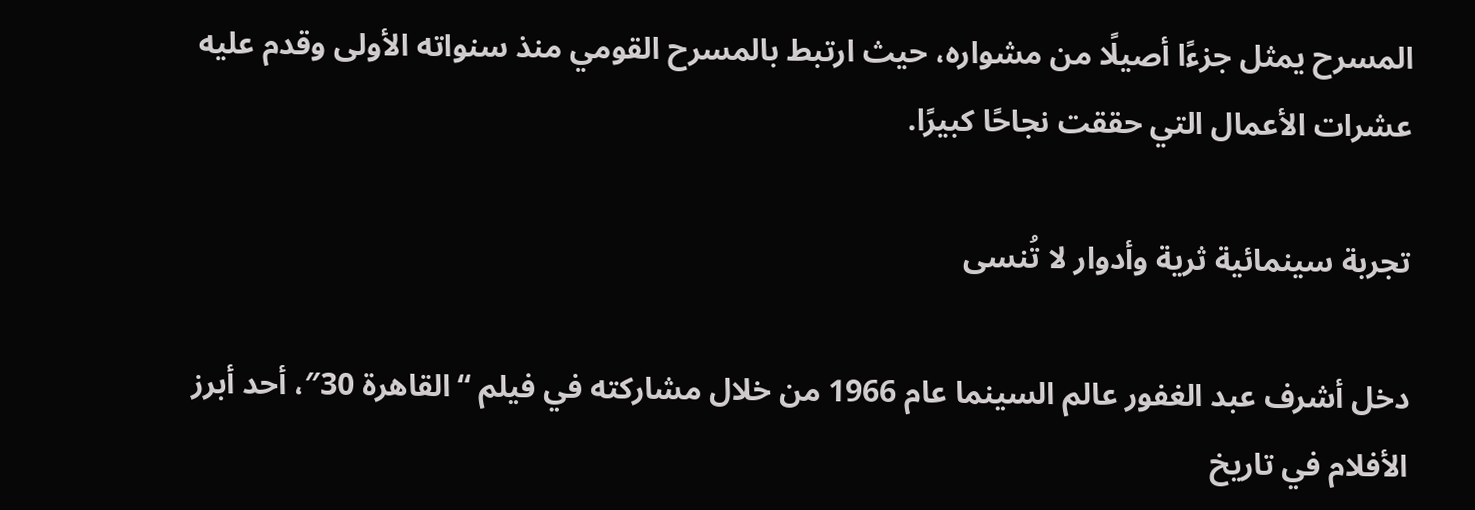المسرح يمثل جزءًا أصيلًا من مشواره، حيث ارتبط بالمسرح القومي منذ سنواته الأولى وقدم عليه عشرات الأعمال التي حققت نجاحًا كبيرًا.

تجربة سينمائية ثرية وأدوار لا تُنسى

دخل أشرف عبد الغفور عالم السينما عام 1966 من خلال مشاركته في فيلم “القاهرة 30″، أحد أبرز الأفلام في تاريخ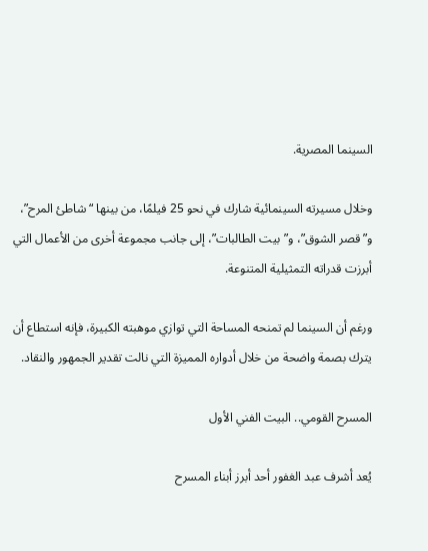السينما المصرية.

وخلال مسيرته السينمائية شارك في نحو 25 فيلمًا، من بينها “شاطئ المرح”، و”قصر الشوق”، و”بيت الطالبات”، إلى جانب مجموعة أخرى من الأعمال التي أبرزت قدراته التمثيلية المتنوعة.

ورغم أن السينما لم تمنحه المساحة التي توازي موهبته الكبيرة، فإنه استطاع أن يترك بصمة واضحة من خلال أدواره المميزة التي نالت تقدير الجمهور والنقاد.

المسرح القومي.. البيت الفني الأول

يُعد أشرف عبد الغفور أحد أبرز أبناء المسرح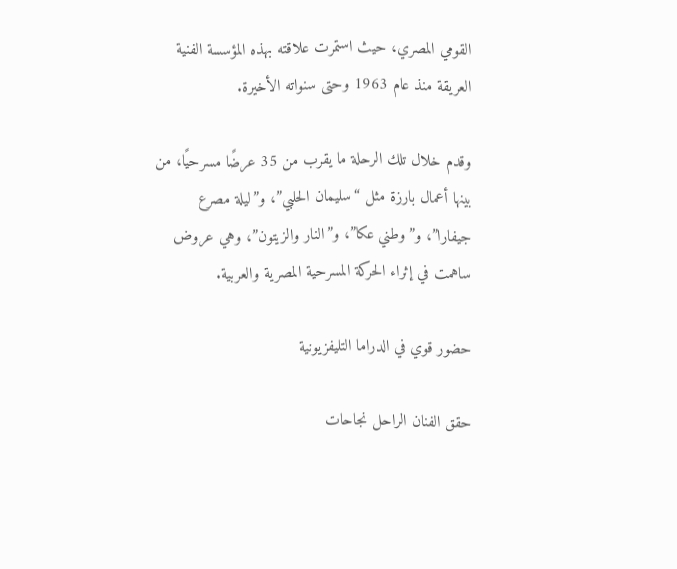القومي المصري، حيث استمرت علاقته بهذه المؤسسة الفنية العريقة منذ عام 1963 وحتى سنواته الأخيرة.

وقدم خلال تلك الرحلة ما يقرب من 35 عرضًا مسرحيًا، من بينها أعمال بارزة مثل “سليمان الحلبي”، و”ليلة مصرع جيفارا”، و”وطني عكا”، و”النار والزيتون”، وهي عروض ساهمت في إثراء الحركة المسرحية المصرية والعربية.

حضور قوي في الدراما التليفزيونية

حقق الفنان الراحل نجاحات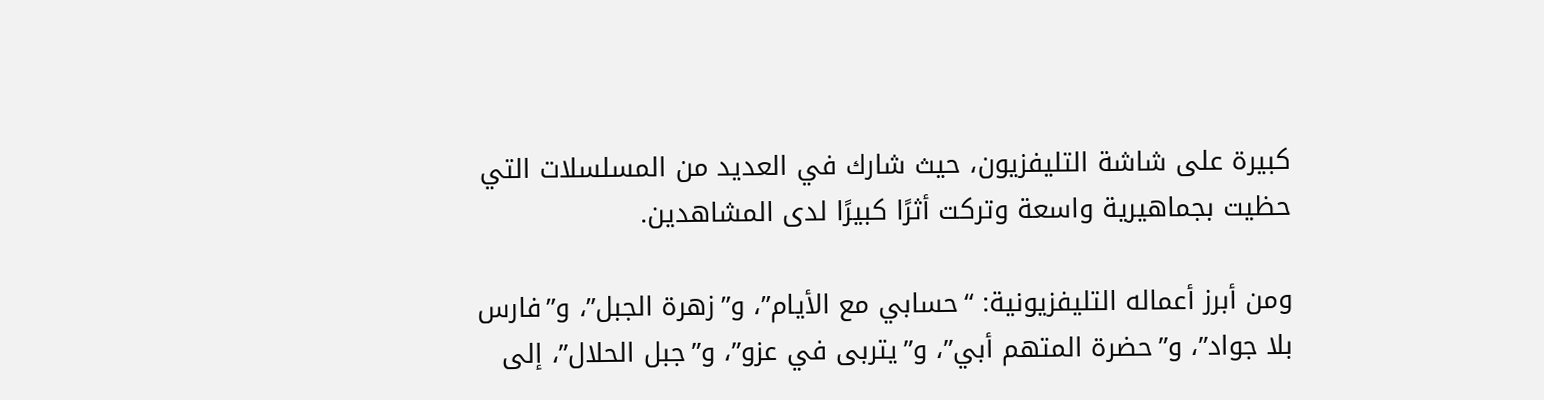كبيرة على شاشة التليفزيون، حيث شارك في العديد من المسلسلات التي حظيت بجماهيرية واسعة وتركت أثرًا كبيرًا لدى المشاهدين.

ومن أبرز أعماله التليفزيونية: “حسابي مع الأيام”، و”زهرة الجبل”، و”فارس بلا جواد”، و”حضرة المتهم أبي”، و”يتربى في عزو”، و”جبل الحلال”، إلى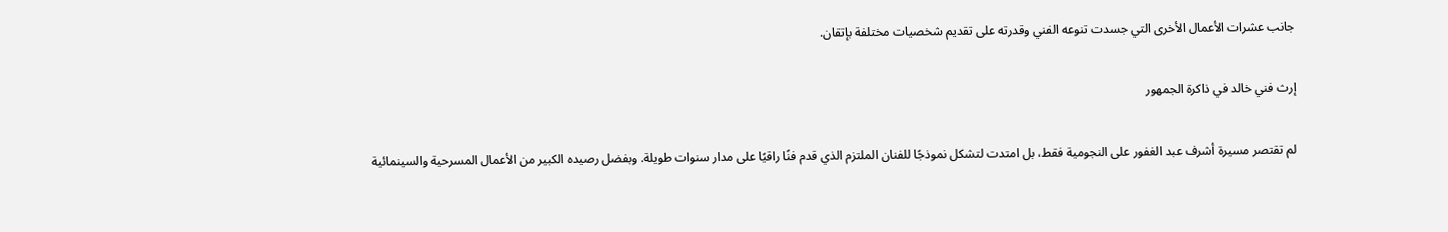جانب عشرات الأعمال الأخرى التي جسدت تنوعه الفني وقدرته على تقديم شخصيات مختلفة بإتقان.

إرث فني خالد في ذاكرة الجمهور

لم تقتصر مسيرة أشرف عبد الغفور على النجومية فقط، بل امتدت لتشكل نموذجًا للفنان الملتزم الذي قدم فنًا راقيًا على مدار سنوات طويلة. وبفضل رصيده الكبير من الأعمال المسرحية والسينمائية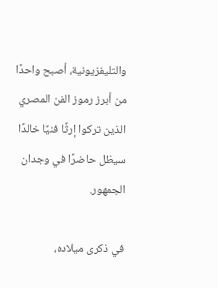والتليفزيونية، أصبح واحدًا من أبرز رموز الفن المصري الذين تركوا إرثًا فنيًا خالدًا سيظل حاضرًا في وجدان الجمهور.

في ذكرى ميلاده،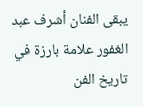يبقى الفنان أشرف عبد الغفور علامة بارزة في تاريخ الفن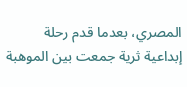المصري، بعدما قدم رحلة إبداعية ثرية جمعت بين الموهبة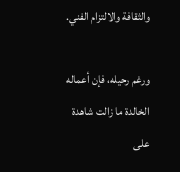والثقافة والالتزام الفني.

ورغم رحيله، فإن أعماله الخالدة ما زالت شاهدة على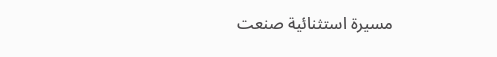مسيرة استثنائية صنعت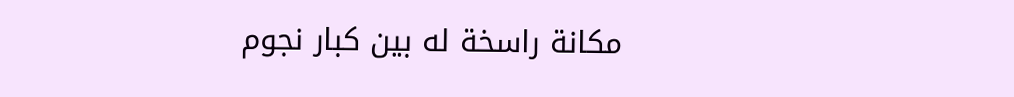مكانة راسخة له بين كبار نجوم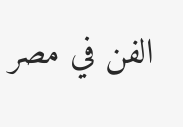الفن في مصر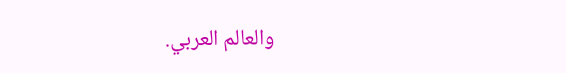والعالم العربي.